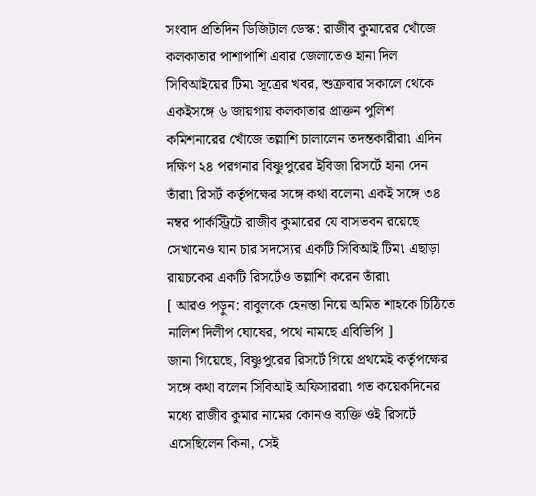সংবাদ প্রতিদিন ডিজিটাল ডেস্ক: রাজীব কুমারের খোঁজে কলকাতার পাশাপাশি এবার জেলাতেও হানা দিল সিবিআইয়ের টিম৷ সূত্রের খবর, শুক্রবার সকালে থেকে একইসঙ্গে ৬ জায়গায় কলকাতার প্রাক্তন পুলিশ কমিশনারের খোঁজে তল্লাশি চালালেন তদন্তকারীরা৷ এদিন দক্ষিণ ২৪ পরগনার বিষ্ণুপুরের ইবিজা রিসর্টে হানা দেন তাঁরা৷ রিসর্ট কর্তৃপক্ষের সঙ্গে কথা বলেন৷ একই সঙ্গে ৩৪ নম্বর পার্কস্ট্রিটে রাজীব কুমারের যে বাসভবন রয়েছে সেখানেও যান চার সদস্যের একটি সিবিআই টিম৷ এছাড়া রায়চকের একটি রিসর্টেও তল্লাশি করেন তাঁরা৷
[ আরও পড়ুন: বাবুলকে হেনস্তা নিয়ে অমিত শাহকে চিঠিতে নালিশ দিলীপ ঘোষের, পথে নামছে এবিভিপি ]
জানা গিয়েছে, বিষ্ণুপুরের রিসর্টে গিয়ে প্রথমেই কর্তৃপক্ষের সঙ্গে কথা বলেন সিবিআই অফিসাররা৷ গত কয়েকদিনের মধ্যে রাজীব কুমার নামের কোনও ব্যক্তি ওই রিসর্টে এসেছিলেন কিনা, সেই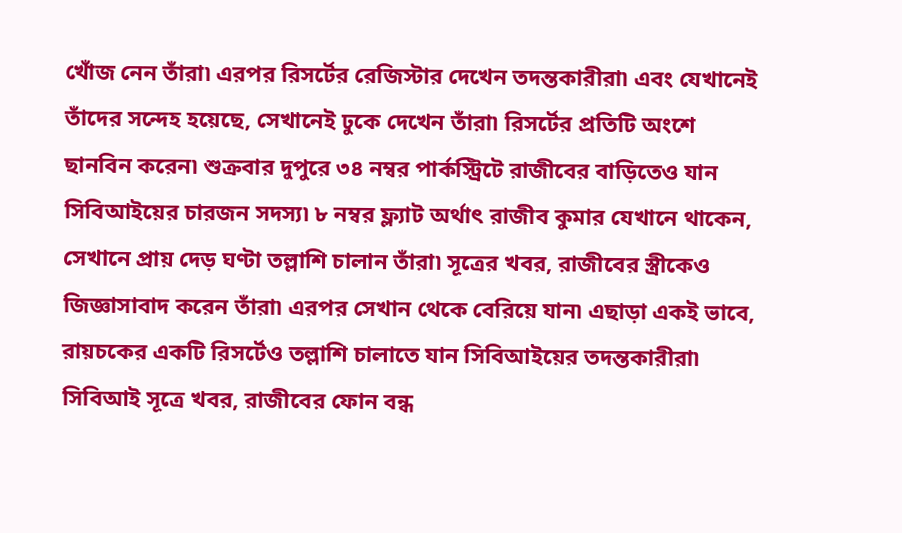খোঁজ নেন তাঁরা৷ এরপর রিসর্টের রেজিস্টার দেখেন তদন্তকারীরা৷ এবং যেখানেই তাঁদের সন্দেহ হয়েছে, সেখানেই ঢুকে দেখেন তাঁরা৷ রিসর্টের প্রতিটি অংশে ছানবিন করেন৷ শুক্রবার দুপুরে ৩৪ নম্বর পার্কস্ট্রিটে রাজীবের বাড়িতেও যান সিবিআইয়ের চারজন সদস্য৷ ৮ নম্বর ফ্ল্যাট অর্থাৎ রাজীব কুমার যেখানে থাকেন, সেখানে প্রায় দেড় ঘণ্টা তল্লাশি চালান তাঁরা৷ সূত্রের খবর, রাজীবের স্ত্রীকেও জিজ্ঞাসাবাদ করেন তাঁরা৷ এরপর সেখান থেকে বেরিয়ে যান৷ এছাড়া একই ভাবে, রায়চকের একটি রিসর্টেও তল্লাশি চালাতে যান সিবিআইয়ের তদন্তকারীরা৷ সিবিআই সূত্রে খবর, রাজীবের ফোন বন্ধ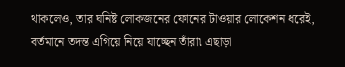থাকলেও, তার ঘনিষ্ট লোকজনের ফোনের টাওয়ার লোকেশন ধরেই, বর্তমানে তদন্ত এগিয়ে নিয়ে যাচ্ছেন তাঁরা৷ এছাড়া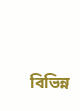বিভিন্ন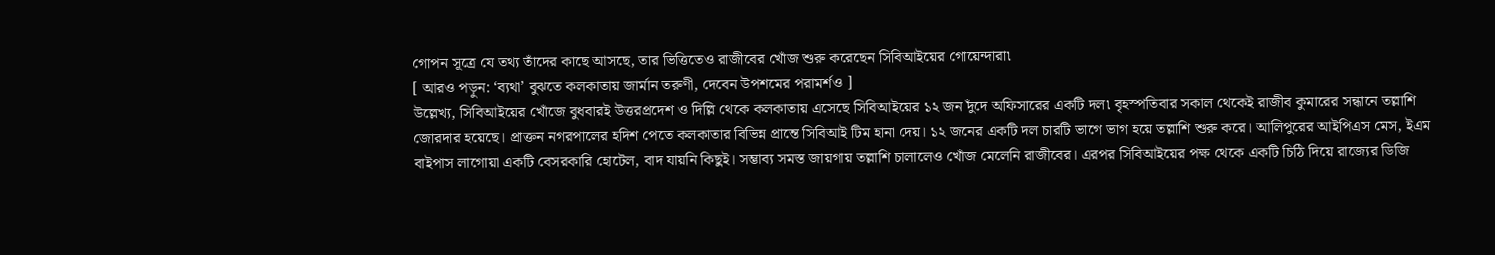গোপন সূত্রে যে তথ্য তাঁদের কাছে আসছে, তার ভিত্তিতেও রাজীবের খোঁজ শুরু করেছেন সিবিআইয়ের গোয়েন্দারা৷
[ আরও পড়ুন: ‘ব্যথা’ বুঝতে কলকাতায় জার্মান তরুণী, দেবেন উপশমের পরামর্শও ]
উল্লেখ্য, সিবিআইয়ের খোঁজে বুধবারই উত্তরপ্রদেশ ও দিল্লি থেকে কলকাতায় এসেছে সিবিআইয়ের ১২ জন দুঁদে অফিসারের একটি দল৷ বৃহস্পতিবার সকাল থেকেই রাজীব কুমারের সন্ধানে তল্লাশি জোরদার হয়েছে। প্রাক্তন নগরপালের হদিশ পেতে কলকাতার বিভিন্ন প্রান্তে সিবিআই টিম হানা দেয়। ১২ জনের একটি দল চারটি ভাগে ভাগ হয়ে তল্লাশি শুরু করে। আলিপুরের আইপিএস মেস, ইএম বাইপাস লাগোয়া একটি বেসরকারি হোটেল, বাদ যায়নি কিছুই। সম্ভাব্য সমস্ত জায়গায় তল্লাশি চালালেও খোঁজ মেলেনি রাজীবের। এরপর সিবিআইয়ের পক্ষ থেকে একটি চিঠি দিয়ে রাজ্যের ডিজি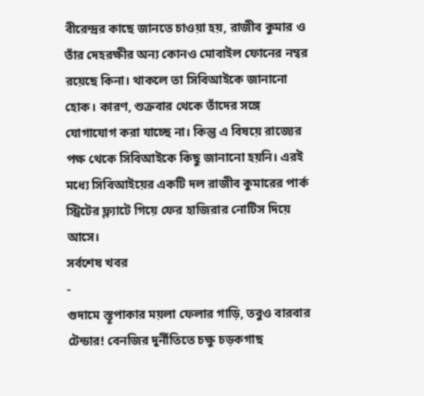বীরেন্দ্রর কাছে জানতে চাওয়া হয়, রাজীব কুমার ও তাঁর দেহরক্ষীর অন্য কোনও মোবাইল ফোনের নম্বর রয়েছে কিনা। থাকলে তা সিবিআইকে জানানো হোক। কারণ, শুক্রবার থেকে তাঁদের সঙ্গে যোগাযোগ করা যাচ্ছে না। কিন্তু এ বিষয়ে রাজ্যের পক্ষ থেকে সিবিআইকে কিছু জানানো হয়নি। এরই মধ্যে সিবিআইয়ের একটি দল রাজীব কুমারের পার্ক স্ট্রিটের ফ্ল্যাটে গিয়ে ফের হাজিরার নোটিস দিয়ে আসে।
সর্বশেষ খবর
-
গুদামে স্তূপাকার ময়লা ফেলার গাড়ি, তবুও বারবার টেন্ডার! বেনজির দুর্নীতিতে চক্ষু চড়কগাছ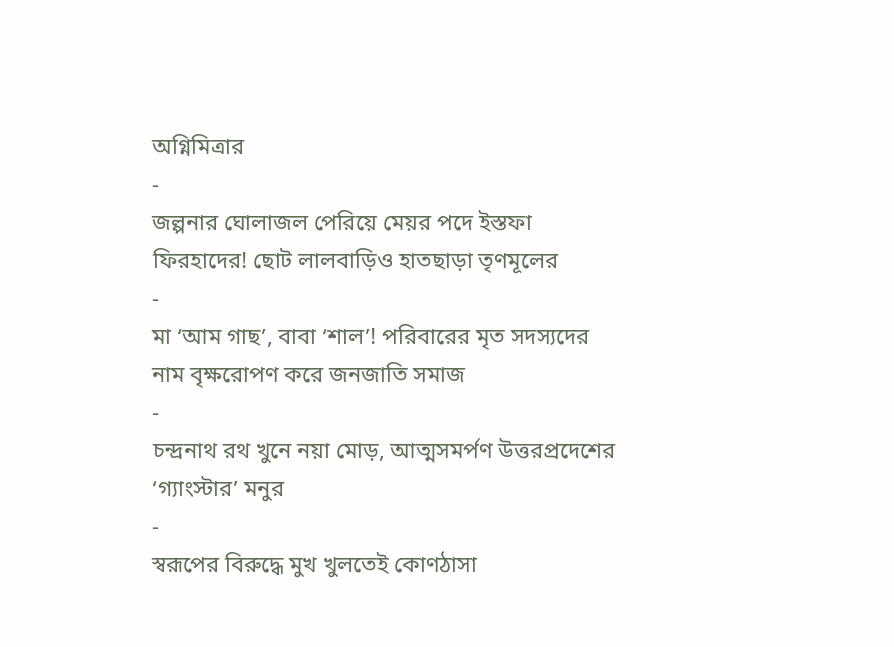অগ্নিমিত্রার
-
জল্পনার ঘোলাজল পেরিয়ে মেয়র পদে ইস্তফা ফিরহাদের! ছোট লালবাড়িও হাতছাড়া তৃণমূলের
-
মা ‘আম গাছ’, বাবা ‘শাল’! পরিবারের মৃত সদস্যদের নাম বৃক্ষরোপণ করে জনজাতি সমাজ
-
চন্দ্রনাথ রথ খুনে নয়া মোড়, আত্মসমর্পণ উত্তরপ্রদেশের ‘গ্যাংস্টার’ মনুর
-
স্বরূপের বিরুদ্ধে মুখ খুলতেই কোণঠাসা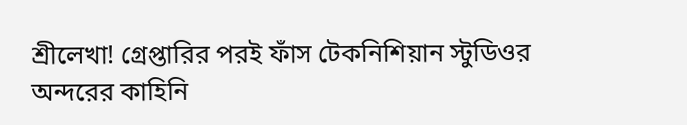শ্রীলেখা! গ্রেপ্তারির পরই ফাঁস টেকনিশিয়ান স্টুডিওর অন্দরের কাহিনি